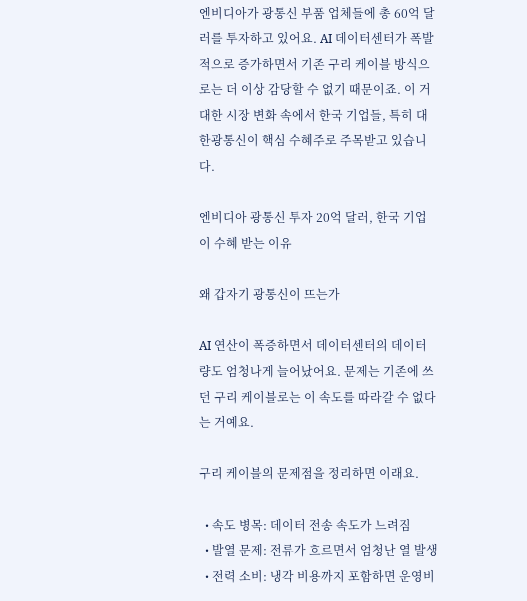엔비디아가 광통신 부품 업체들에 총 60억 달러를 투자하고 있어요. AI 데이터센터가 폭발적으로 증가하면서 기존 구리 케이블 방식으로는 더 이상 감당할 수 없기 때문이죠. 이 거대한 시장 변화 속에서 한국 기업들, 특히 대한광통신이 핵심 수혜주로 주목받고 있습니다.

엔비디아 광통신 투자 20억 달러, 한국 기업이 수혜 받는 이유

왜 갑자기 광통신이 뜨는가

AI 연산이 폭증하면서 데이터센터의 데이터량도 엄청나게 늘어났어요. 문제는 기존에 쓰던 구리 케이블로는 이 속도를 따라갈 수 없다는 거예요.

구리 케이블의 문제점을 정리하면 이래요.

  • 속도 병목: 데이터 전송 속도가 느려짐
  • 발열 문제: 전류가 흐르면서 엄청난 열 발생
  • 전력 소비: 냉각 비용까지 포함하면 운영비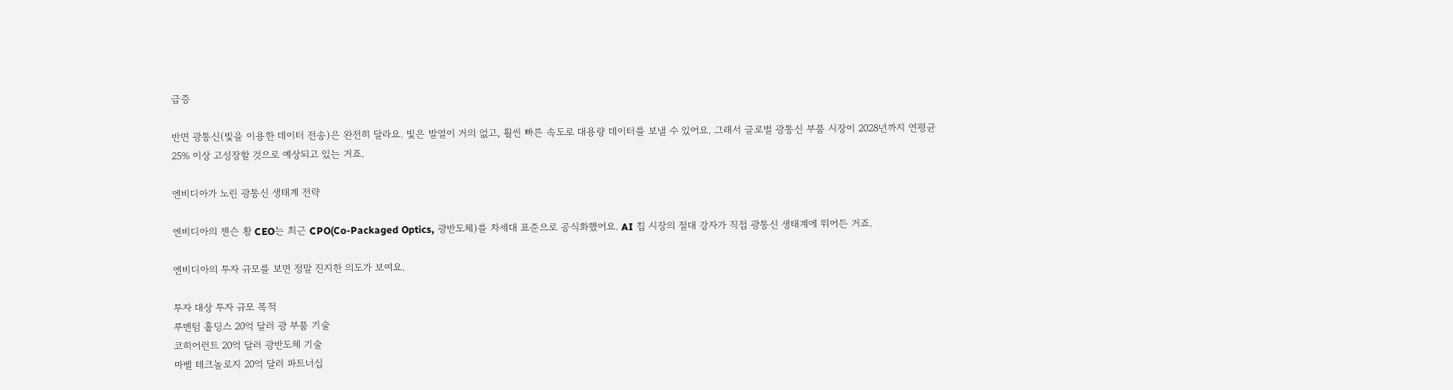급증

반면 광통신(빛을 이용한 데이터 전송)은 완전히 달라요. 빛은 발열이 거의 없고, 훨씬 빠른 속도로 대용량 데이터를 보낼 수 있어요. 그래서 글로벌 광통신 부품 시장이 2028년까지 연평균 25% 이상 고성장할 것으로 예상되고 있는 거죠.

엔비디아가 노린 광통신 생태계 전략

엔비디아의 젠슨 황 CEO는 최근 CPO(Co-Packaged Optics, 광반도체)를 차세대 표준으로 공식화했어요. AI 칩 시장의 절대 강자가 직접 광통신 생태계에 뛰어든 거죠.

엔비디아의 투자 규모를 보면 정말 진지한 의도가 보여요.

투자 대상 투자 규모 목적
루멘텀 홀딩스 20억 달러 광 부품 기술
코히어런트 20억 달러 광반도체 기술
마벨 테크놀로지 20억 달러 파트너십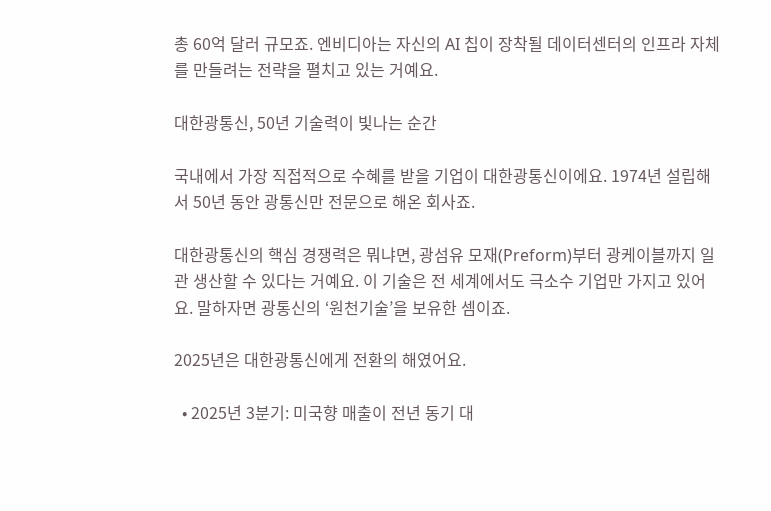총 60억 달러 규모죠. 엔비디아는 자신의 AI 칩이 장착될 데이터센터의 인프라 자체를 만들려는 전략을 펼치고 있는 거예요.

대한광통신, 50년 기술력이 빛나는 순간

국내에서 가장 직접적으로 수혜를 받을 기업이 대한광통신이에요. 1974년 설립해서 50년 동안 광통신만 전문으로 해온 회사죠.

대한광통신의 핵심 경쟁력은 뭐냐면, 광섬유 모재(Preform)부터 광케이블까지 일관 생산할 수 있다는 거예요. 이 기술은 전 세계에서도 극소수 기업만 가지고 있어요. 말하자면 광통신의 ‘원천기술’을 보유한 셈이죠.

2025년은 대한광통신에게 전환의 해였어요.

  • 2025년 3분기: 미국향 매출이 전년 동기 대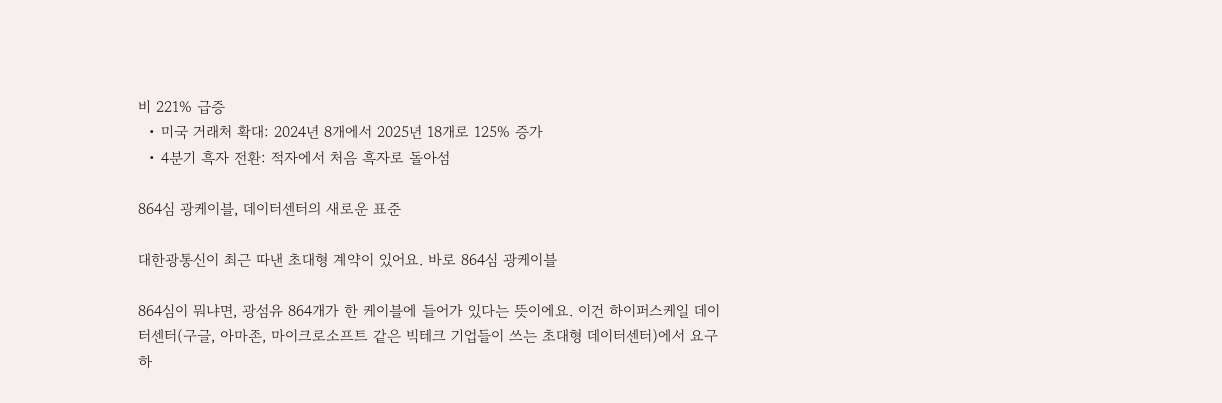비 221% 급증
  • 미국 거래처 확대: 2024년 8개에서 2025년 18개로 125% 증가
  • 4분기 흑자 전환: 적자에서 처음 흑자로 돌아섬

864심 광케이블, 데이터센터의 새로운 표준

대한광통신이 최근 따낸 초대형 계약이 있어요. 바로 864심 광케이블

864심이 뭐냐면, 광섬유 864개가 한 케이블에 들어가 있다는 뜻이에요. 이건 하이퍼스케일 데이터센터(구글, 아마존, 마이크로소프트 같은 빅테크 기업들이 쓰는 초대형 데이터센터)에서 요구하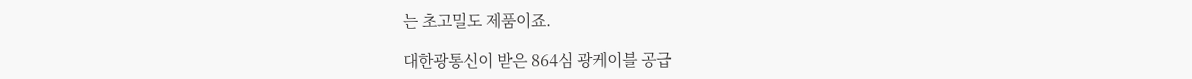는 초고밀도 제품이죠.

대한광통신이 받은 864심 광케이블 공급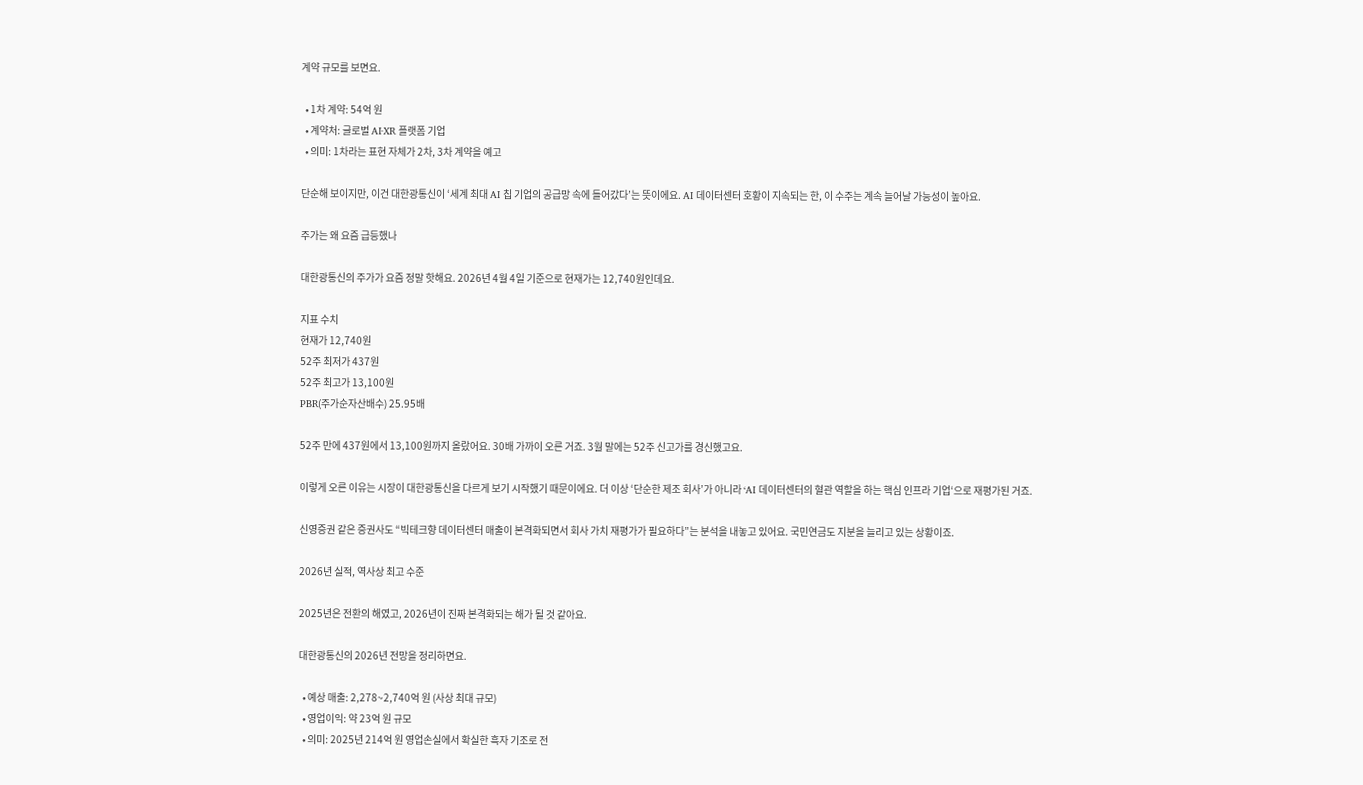계약 규모를 보면요.

  • 1차 계약: 54억 원
  • 계약처: 글로벌 AI·XR 플랫폼 기업
  • 의미: 1차라는 표현 자체가 2차, 3차 계약을 예고

단순해 보이지만, 이건 대한광통신이 ‘세계 최대 AI 칩 기업의 공급망 속에 들어갔다’는 뜻이에요. AI 데이터센터 호황이 지속되는 한, 이 수주는 계속 늘어날 가능성이 높아요.

주가는 왜 요즘 급등했나

대한광통신의 주가가 요즘 정말 핫해요. 2026년 4월 4일 기준으로 현재가는 12,740원인데요.

지표 수치
현재가 12,740원
52주 최저가 437원
52주 최고가 13,100원
PBR(주가순자산배수) 25.95배

52주 만에 437원에서 13,100원까지 올랐어요. 30배 가까이 오른 거죠. 3월 말에는 52주 신고가를 경신했고요.

이렇게 오른 이유는 시장이 대한광통신을 다르게 보기 시작했기 때문이에요. 더 이상 ‘단순한 제조 회사’가 아니라 ‘AI 데이터센터의 혈관 역할을 하는 핵심 인프라 기업‘으로 재평가된 거죠.

신영증권 같은 증권사도 “빅테크향 데이터센터 매출이 본격화되면서 회사 가치 재평가가 필요하다”는 분석을 내놓고 있어요. 국민연금도 지분을 늘리고 있는 상황이죠.

2026년 실적, 역사상 최고 수준

2025년은 전환의 해였고, 2026년이 진짜 본격화되는 해가 될 것 같아요.

대한광통신의 2026년 전망을 정리하면요.

  • 예상 매출: 2,278~2,740억 원 (사상 최대 규모)
  • 영업이익: 약 23억 원 규모
  • 의미: 2025년 214억 원 영업손실에서 확실한 흑자 기조로 전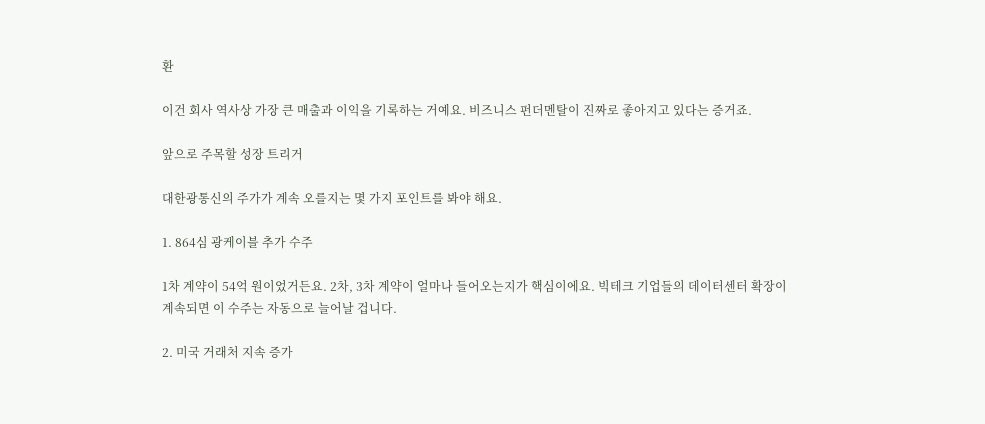환

이건 회사 역사상 가장 큰 매출과 이익을 기록하는 거예요. 비즈니스 펀더멘탈이 진짜로 좋아지고 있다는 증거죠.

앞으로 주목할 성장 트리거

대한광통신의 주가가 계속 오를지는 몇 가지 포인트를 봐야 해요.

1. 864심 광케이블 추가 수주

1차 계약이 54억 원이었거든요. 2차, 3차 계약이 얼마나 들어오는지가 핵심이에요. 빅테크 기업들의 데이터센터 확장이 계속되면 이 수주는 자동으로 늘어날 겁니다.

2. 미국 거래처 지속 증가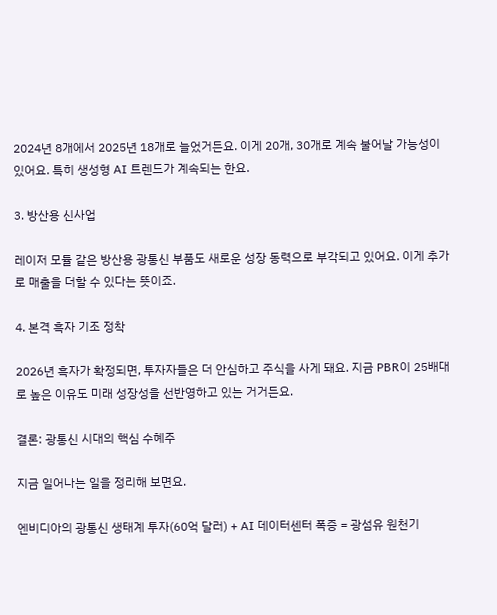2024년 8개에서 2025년 18개로 늘었거든요. 이게 20개, 30개로 계속 불어날 가능성이 있어요. 특히 생성형 AI 트렌드가 계속되는 한요.

3. 방산용 신사업

레이저 모듈 같은 방산용 광통신 부품도 새로운 성장 동력으로 부각되고 있어요. 이게 추가로 매출을 더할 수 있다는 뜻이죠.

4. 본격 흑자 기조 정착

2026년 흑자가 확정되면, 투자자들은 더 안심하고 주식을 사게 돼요. 지금 PBR이 25배대로 높은 이유도 미래 성장성을 선반영하고 있는 거거든요.

결론: 광통신 시대의 핵심 수혜주

지금 일어나는 일을 정리해 보면요.

엔비디아의 광통신 생태계 투자(60억 달러) + AI 데이터센터 폭증 = 광섬유 원천기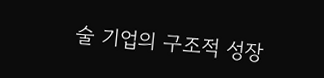술 기업의 구조적 성장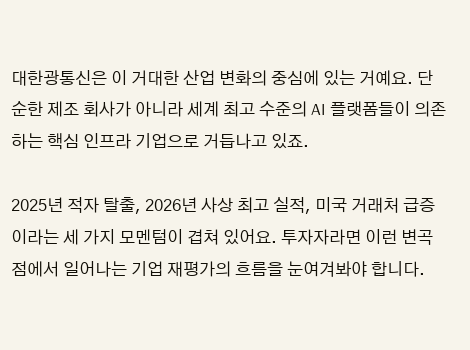대한광통신은 이 거대한 산업 변화의 중심에 있는 거예요. 단순한 제조 회사가 아니라 세계 최고 수준의 AI 플랫폼들이 의존하는 핵심 인프라 기업으로 거듭나고 있죠.

2025년 적자 탈출, 2026년 사상 최고 실적, 미국 거래처 급증이라는 세 가지 모멘텀이 겹쳐 있어요. 투자자라면 이런 변곡점에서 일어나는 기업 재평가의 흐름을 눈여겨봐야 합니다.